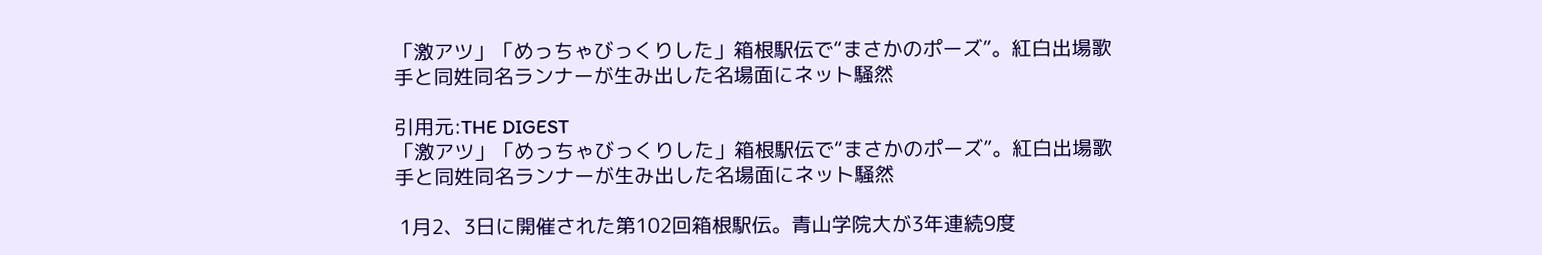「激アツ」「めっちゃびっくりした」箱根駅伝で“まさかのポーズ”。紅白出場歌手と同姓同名ランナーが生み出した名場面にネット騒然

引用元:THE DIGEST
「激アツ」「めっちゃびっくりした」箱根駅伝で“まさかのポーズ”。紅白出場歌手と同姓同名ランナーが生み出した名場面にネット騒然

 1月2、3日に開催された第102回箱根駅伝。青山学院大が3年連続9度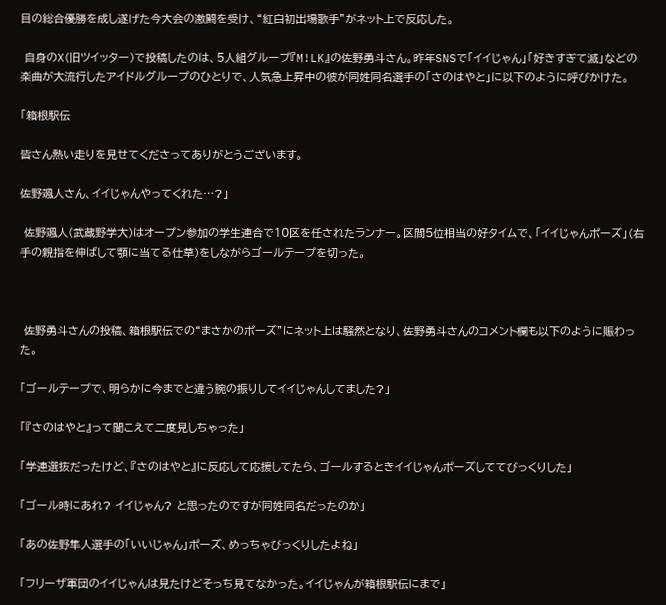目の総合優勝を成し遂げた今大会の激闘を受け、“紅白初出場歌手”がネット上で反応した。

 自身のX(旧ツイッター)で投稿したのは、5人組グループ『M!LK』の佐野勇斗さん。昨年SNSで「イイじゃん」「好きすぎて滅」などの楽曲が大流行したアイドルグループのひとりで、人気急上昇中の彼が同姓同名選手の「さのはやと」に以下のように呼びかけた。

「箱根駅伝

皆さん熱い走りを見せてくださってありがとうございます。

佐野颯人さん、イイじゃんやってくれた…?」

 佐野颯人(武蔵野学大)はオープン参加の学生連合で10区を任されたランナー。区間5位相当の好タイムで、「イイじゃんポーズ」(右手の親指を伸ばして顎に当てる仕草)をしながらゴールテープを切った。



 佐野勇斗さんの投稿、箱根駅伝での“まさかのポーズ”にネット上は騒然となり、佐野勇斗さんのコメント欄も以下のように賑わった。

「ゴールテープで、明らかに今までと違う腕の振りしてイイじゃんしてました?」

「『さのはやと』って聞こえて二度見しちゃった」

「学連選抜だったけど、『さのはやと』に反応して応援してたら、ゴールするときイイじゃんポーズしててびっくりした」

「ゴール時にあれ? イイじゃん? と思ったのですが同姓同名だったのか」

「あの佐野隼人選手の「いいじゃん」ポーズ、めっちゃびっくりしたよね」

「フリーザ軍団のイイじゃんは見たけどそっち見てなかった。イイじゃんが箱根駅伝にまで」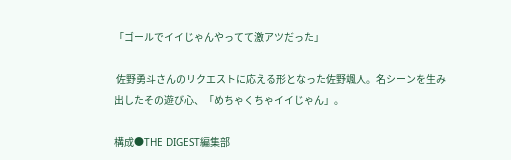「ゴールでイイじゃんやってて激アツだった」

 佐野勇斗さんのリクエストに応える形となった佐野颯人。名シーンを生み出したその遊び心、「めちゃくちゃイイじゃん」。

構成●THE DIGEST編集部